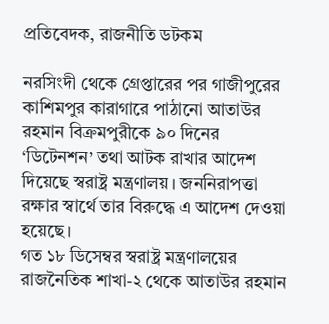প্রতিবেদক, রাজনীতি ডটকম

নরসিংদী থেকে গ্রেপ্তারের পর গাজীপুরের কাশিমপুর কারাগারে পাঠানো আতাউর রহমান বিক্রমপুরীকে ৯০ দিনের ‘ডিটেনশন’ তথা আটক রাখার আদেশ দিয়েছে স্বরাষ্ট্র মন্ত্রণালয়। জননিরাপত্তা রক্ষার স্বার্থে তার বিরুদ্ধে এ আদেশ দেওয়া হয়েছে।
গত ১৮ ডিসেম্বর স্বরাষ্ট্র মন্ত্রণালয়ের রাজনৈতিক শাখা-২ থেকে আতাউর রহমান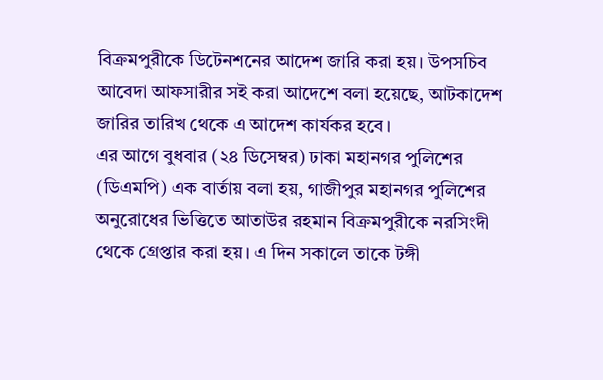বিক্রমপুরীকে ডিটেনশনের আদেশ জারি করা হয়। উপসচিব আবেদা আফসারীর সই করা আদেশে বলা হয়েছে, আটকাদেশ জারির তারিখ থেকে এ আদেশ কার্যকর হবে।
এর আগে বুধবার (২৪ ডিসেম্বর) ঢাকা মহানগর পুলিশের (ডিএমপি) এক বার্তায় বলা হয়, গাজীপুর মহানগর পুলিশের অনুরোধের ভিত্তিতে আতাউর রহমান বিক্রমপুরীকে নরসিংদী থেকে গ্রেপ্তার করা হয়। এ দিন সকালে তাকে টঙ্গী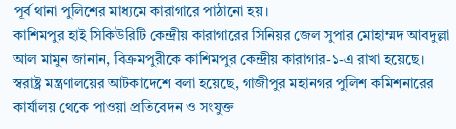পূর্ব থানা পুলিশের মাধ্যমে কারাগারে পাঠানো হয়।
কাশিমপুর হাই সিকিউরিটি কেন্দ্রীয় কারাগারের সিনিয়র জেল সুপার মোহাম্মদ আবদুল্লা আল মামুন জানান, বিক্রমপুরীকে কাশিমপুর কেন্দ্রীয় কারাগার-১-এ রাখা হয়েছে।
স্বরাষ্ট্র মন্ত্রণালয়ের আটকাদেশে বলা হয়েছে, গাজীপুর মহানগর পুলিশ কমিশনারের কার্যালয় থেকে পাওয়া প্রতিবেদন ও সংযুক্ত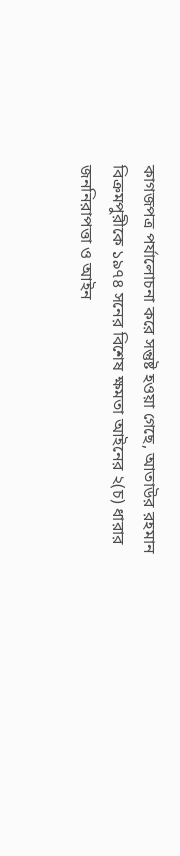কাগজপত্র পর্যালোচনা করে সন্তুষ্ট হওয়া গেছে, আতাউর রহমান বিক্রমপুরীকে ১৯৭৪ সনের বিশেষ ক্ষমতা আইনের ২(চ) ধারার জননিরাপত্তা ও আইন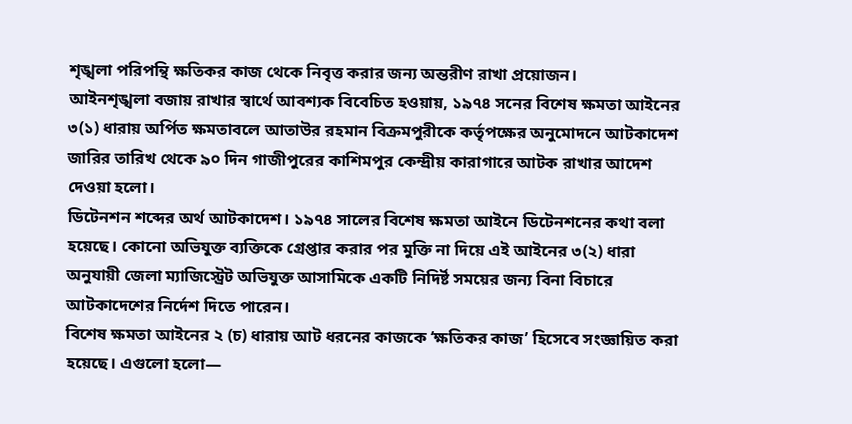শৃঙ্খলা পরিপন্থি ক্ষতিকর কাজ থেকে নিবৃত্ত করার জন্য অন্তরীণ রাখা প্রয়োজন।
আইনশৃঙ্খলা বজায় রাখার স্বার্থে আবশ্যক বিবেচিত হওয়ায়, ১৯৭৪ সনের বিশেষ ক্ষমতা আইনের ৩(১) ধারায় অর্পিত ক্ষমতাবলে আতাউর রহমান বিক্রমপুরীকে কর্তৃপক্ষের অনুমোদনে আটকাদেশ জারির তারিখ থেকে ৯০ দিন গাজীপুরের কাশিমপুর কেন্দ্রীয় কারাগারে আটক রাখার আদেশ দেওয়া হলো।
ডিটেনশন শব্দের অর্থ আটকাদেশ। ১৯৭৪ সালের বিশেষ ক্ষমতা আইনে ডিটেনশনের কথা বলা হয়েছে। কোনো অভিযুক্ত ব্যক্তিকে গ্রেপ্তার করার পর মুক্তি না দিয়ে এই আইনের ৩(২) ধারা অনুযায়ী জেলা ম্যাজিস্ট্রেট অভিযুক্ত আসামিকে একটি নিদির্ষ্ট সময়ের জন্য বিনা বিচারে আটকাদেশের নির্দেশ দিতে পারেন।
বিশেষ ক্ষমতা আইনের ২ (চ) ধারায় আট ধরনের কাজকে ‘ক্ষতিকর কাজ’ হিসেবে সংজ্ঞায়িত করা হয়েছে। এগুলো হলো—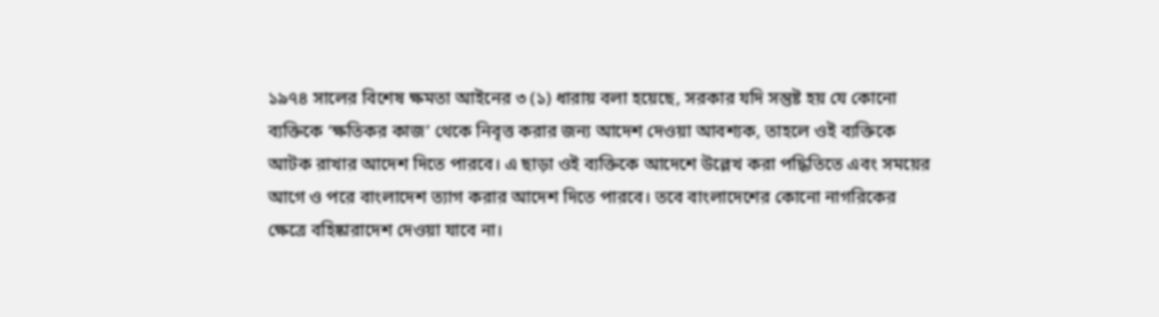১৯৭৪ সালের বিশেষ ক্ষমতা আইনের ৩ (১) ধারায় বলা হয়েছে, সরকার যদি সন্তুষ্ট হয় যে কোনো ব্যক্তিকে ‘ক্ষতিকর কাজ’ থেকে নিবৃত্ত করার জন্য আদেশ দেওয়া আবশ্যক, তাহলে ওই ব্যক্তিকে আটক রাখার আদেশ দিতে পারবে। এ ছাড়া ওই ব্যক্তিকে আদেশে উল্লেখ করা পদ্ধিতিতে এবং সময়ের আগে ও পরে বাংলাদেশ ত্যাগ করার আদেশ দিতে পারবে। তবে বাংলাদেশের কোনো নাগরিকের ক্ষেত্রে বহিষ্কারাদেশ দেওয়া যাবে না।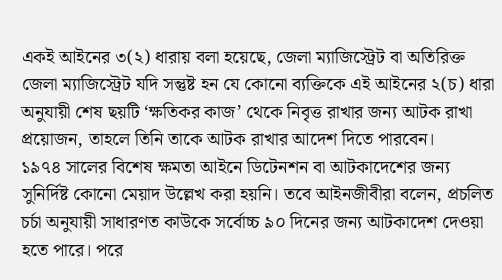একই আইনের ৩(২) ধারায় বলা হয়েছে, জেলা ম্যাজিস্ট্রেট বা অতিরিক্ত জেলা ম্যাজিস্ট্রেট যদি সন্তুষ্ট হন যে কোনো ব্যক্তিকে এই আইনের ২(চ) ধারা অনুযায়ী শেষ ছয়টি ‘ক্ষতিকর কাজ’ থেকে নিবৃত্ত রাখার জন্য আটক রাখা প্রয়োজন, তাহলে তিনি তাকে আটক রাখার আদেশ দিতে পারবেন।
১৯৭৪ সালের বিশেষ ক্ষমতা আইনে ডিটেনশন বা আটকাদেশের জন্য সুনির্দিষ্ট কোনো মেয়াদ উল্লেখ করা হয়নি। তবে আইনজীবীরা বলেন, প্রচলিত চর্চা অনুযায়ী সাধারণত কাউকে সর্বোচ্চ ৯০ দিনের জন্য আটকাদেশ দেওয়া হতে পারে। পরে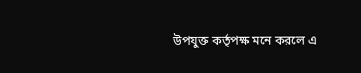উপযুক্ত কর্তৃপক্ষ মনে করলে এ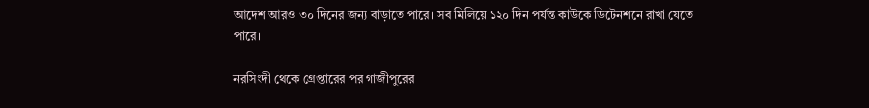আদেশ আরও ৩০ দিনের জন্য বাড়াতে পারে। সব মিলিয়ে ১২০ দিন পর্যন্ত কাউকে ডিটেনশনে রাখা যেতে পারে।

নরসিংদী থেকে গ্রেপ্তারের পর গাজীপুরের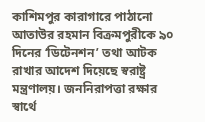কাশিমপুর কারাগারে পাঠানো আতাউর রহমান বিক্রমপুরীকে ৯০ দিনের ‘ডিটেনশন’ তথা আটক রাখার আদেশ দিয়েছে স্বরাষ্ট্র মন্ত্রণালয়। জননিরাপত্তা রক্ষার স্বার্থে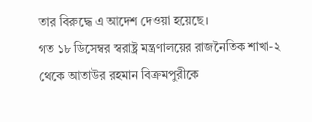তার বিরুদ্ধে এ আদেশ দেওয়া হয়েছে।
গত ১৮ ডিসেম্বর স্বরাষ্ট্র মন্ত্রণালয়ের রাজনৈতিক শাখা-২ থেকে আতাউর রহমান বিক্রমপুরীকে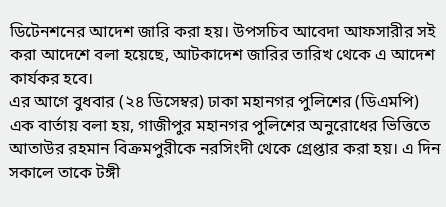ডিটেনশনের আদেশ জারি করা হয়। উপসচিব আবেদা আফসারীর সই করা আদেশে বলা হয়েছে, আটকাদেশ জারির তারিখ থেকে এ আদেশ কার্যকর হবে।
এর আগে বুধবার (২৪ ডিসেম্বর) ঢাকা মহানগর পুলিশের (ডিএমপি) এক বার্তায় বলা হয়, গাজীপুর মহানগর পুলিশের অনুরোধের ভিত্তিতে আতাউর রহমান বিক্রমপুরীকে নরসিংদী থেকে গ্রেপ্তার করা হয়। এ দিন সকালে তাকে টঙ্গী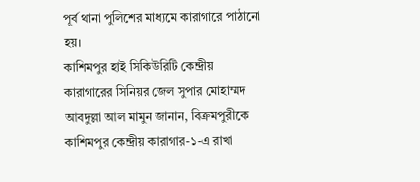পূর্ব থানা পুলিশের মাধ্যমে কারাগারে পাঠানো হয়।
কাশিমপুর হাই সিকিউরিটি কেন্দ্রীয় কারাগারের সিনিয়র জেল সুপার মোহাম্মদ আবদুল্লা আল মামুন জানান, বিক্রমপুরীকে কাশিমপুর কেন্দ্রীয় কারাগার-১-এ রাখা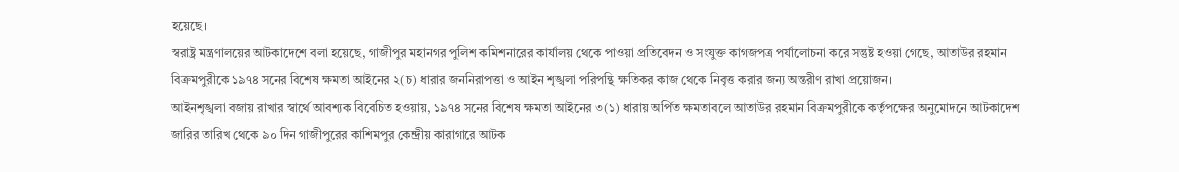হয়েছে।
স্বরাষ্ট্র মন্ত্রণালয়ের আটকাদেশে বলা হয়েছে, গাজীপুর মহানগর পুলিশ কমিশনারের কার্যালয় থেকে পাওয়া প্রতিবেদন ও সংযুক্ত কাগজপত্র পর্যালোচনা করে সন্তুষ্ট হওয়া গেছে, আতাউর রহমান বিক্রমপুরীকে ১৯৭৪ সনের বিশেষ ক্ষমতা আইনের ২(চ) ধারার জননিরাপত্তা ও আইন শৃঙ্খলা পরিপন্থি ক্ষতিকর কাজ থেকে নিবৃত্ত করার জন্য অন্তরীণ রাখা প্রয়োজন।
আইনশৃঙ্খলা বজায় রাখার স্বার্থে আবশ্যক বিবেচিত হওয়ায়, ১৯৭৪ সনের বিশেষ ক্ষমতা আইনের ৩(১) ধারায় অর্পিত ক্ষমতাবলে আতাউর রহমান বিক্রমপুরীকে কর্তৃপক্ষের অনুমোদনে আটকাদেশ জারির তারিখ থেকে ৯০ দিন গাজীপুরের কাশিমপুর কেন্দ্রীয় কারাগারে আটক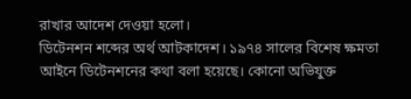রাখার আদেশ দেওয়া হলো।
ডিটেনশন শব্দের অর্থ আটকাদেশ। ১৯৭৪ সালের বিশেষ ক্ষমতা আইনে ডিটেনশনের কথা বলা হয়েছে। কোনো অভিযুক্ত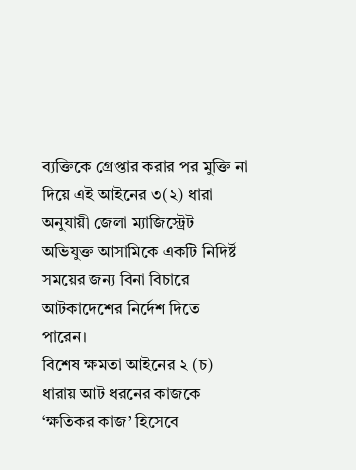ব্যক্তিকে গ্রেপ্তার করার পর মুক্তি না দিয়ে এই আইনের ৩(২) ধারা অনুযায়ী জেলা ম্যাজিস্ট্রেট অভিযুক্ত আসামিকে একটি নিদির্ষ্ট সময়ের জন্য বিনা বিচারে আটকাদেশের নির্দেশ দিতে পারেন।
বিশেষ ক্ষমতা আইনের ২ (চ) ধারায় আট ধরনের কাজকে ‘ক্ষতিকর কাজ’ হিসেবে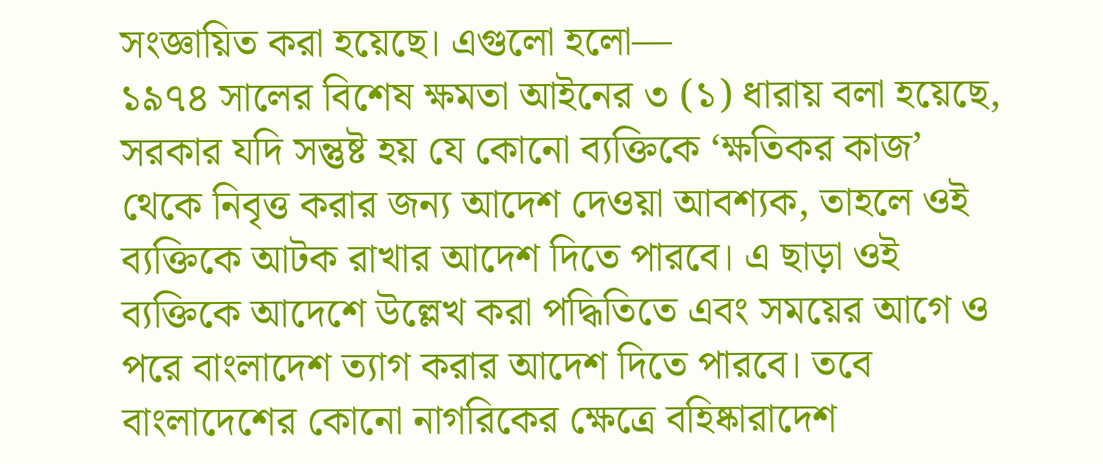সংজ্ঞায়িত করা হয়েছে। এগুলো হলো—
১৯৭৪ সালের বিশেষ ক্ষমতা আইনের ৩ (১) ধারায় বলা হয়েছে, সরকার যদি সন্তুষ্ট হয় যে কোনো ব্যক্তিকে ‘ক্ষতিকর কাজ’ থেকে নিবৃত্ত করার জন্য আদেশ দেওয়া আবশ্যক, তাহলে ওই ব্যক্তিকে আটক রাখার আদেশ দিতে পারবে। এ ছাড়া ওই ব্যক্তিকে আদেশে উল্লেখ করা পদ্ধিতিতে এবং সময়ের আগে ও পরে বাংলাদেশ ত্যাগ করার আদেশ দিতে পারবে। তবে বাংলাদেশের কোনো নাগরিকের ক্ষেত্রে বহিষ্কারাদেশ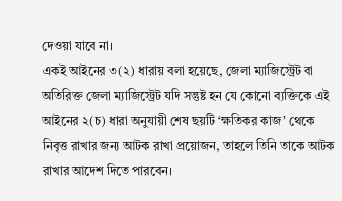দেওয়া যাবে না।
একই আইনের ৩(২) ধারায় বলা হয়েছে, জেলা ম্যাজিস্ট্রেট বা অতিরিক্ত জেলা ম্যাজিস্ট্রেট যদি সন্তুষ্ট হন যে কোনো ব্যক্তিকে এই আইনের ২(চ) ধারা অনুযায়ী শেষ ছয়টি ‘ক্ষতিকর কাজ’ থেকে নিবৃত্ত রাখার জন্য আটক রাখা প্রয়োজন, তাহলে তিনি তাকে আটক রাখার আদেশ দিতে পারবেন।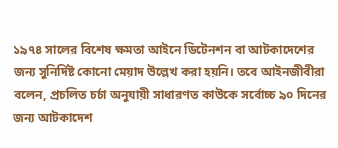১৯৭৪ সালের বিশেষ ক্ষমতা আইনে ডিটেনশন বা আটকাদেশের জন্য সুনির্দিষ্ট কোনো মেয়াদ উল্লেখ করা হয়নি। তবে আইনজীবীরা বলেন, প্রচলিত চর্চা অনুযায়ী সাধারণত কাউকে সর্বোচ্চ ৯০ দিনের জন্য আটকাদেশ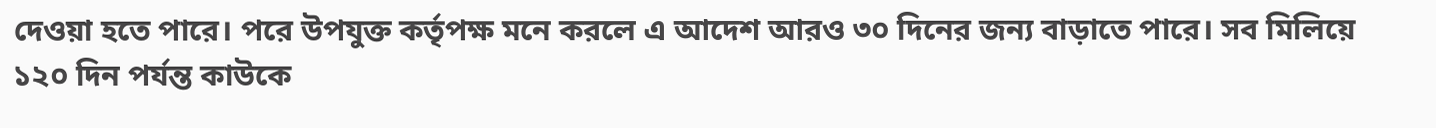দেওয়া হতে পারে। পরে উপযুক্ত কর্তৃপক্ষ মনে করলে এ আদেশ আরও ৩০ দিনের জন্য বাড়াতে পারে। সব মিলিয়ে ১২০ দিন পর্যন্ত কাউকে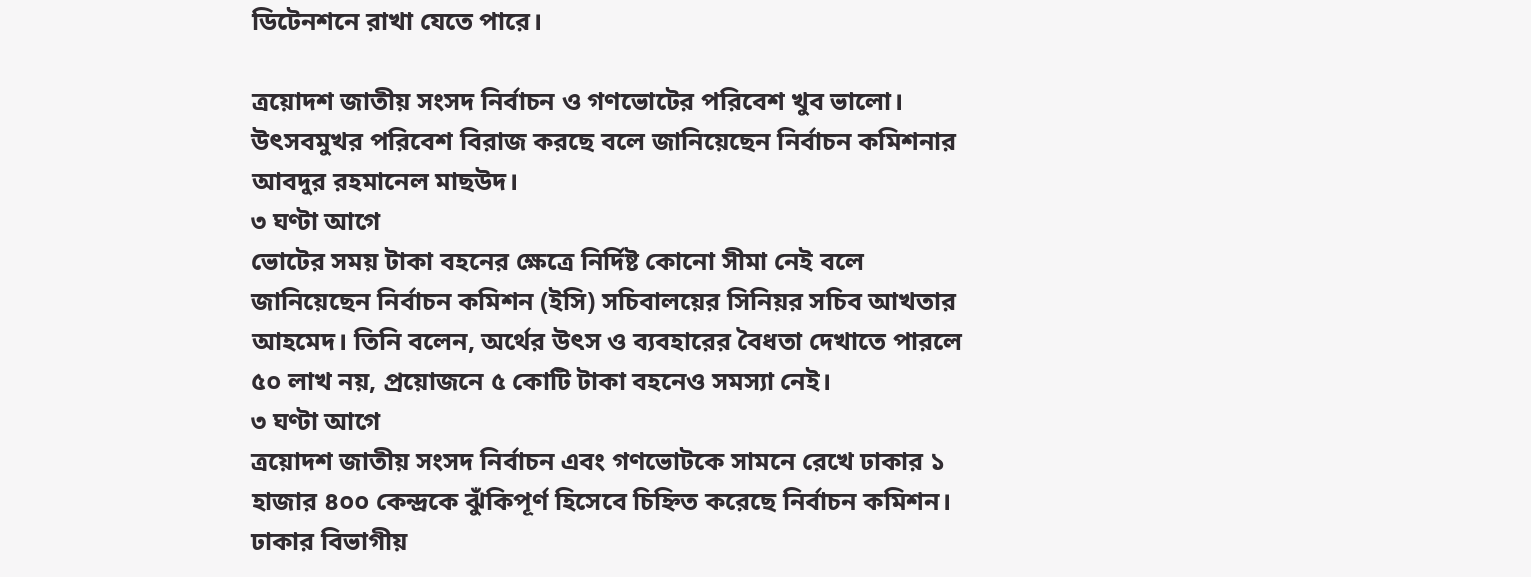ডিটেনশনে রাখা যেতে পারে।

ত্রয়োদশ জাতীয় সংসদ নির্বাচন ও গণভোটের পরিবেশ খুব ভালো। উৎসবমুখর পরিবেশ বিরাজ করছে বলে জানিয়েছেন নির্বাচন কমিশনার আবদুর রহমানেল মাছউদ।
৩ ঘণ্টা আগে
ভোটের সময় টাকা বহনের ক্ষেত্রে নির্দিষ্ট কোনো সীমা নেই বলে জানিয়েছেন নির্বাচন কমিশন (ইসি) সচিবালয়ের সিনিয়র সচিব আখতার আহমেদ। তিনি বলেন, অর্থের উৎস ও ব্যবহারের বৈধতা দেখাতে পারলে ৫০ লাখ নয়, প্রয়োজনে ৫ কোটি টাকা বহনেও সমস্যা নেই।
৩ ঘণ্টা আগে
ত্রয়োদশ জাতীয় সংসদ নির্বাচন এবং গণভোটকে সামনে রেখে ঢাকার ১ হাজার ৪০০ কেন্দ্রকে ঝুঁকিপূর্ণ হিসেবে চিহ্নিত করেছে নির্বাচন কমিশন। ঢাকার বিভাগীয়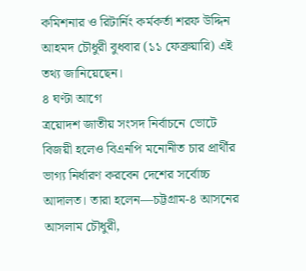কমিশনার ও রিটার্নিং কর্মকর্তা শরফ উদ্দিন আহমদ চৌধুরী বুধবার (১১ ফেব্রুয়ারি) এই তথ্য জানিয়েছেন।
৪ ঘণ্টা আগে
ত্রয়োদশ জাতীয় সংসদ নির্বাচনে ভোটে বিজয়ী হলেও বিএনপি মনোনীত চার প্রার্থীর ভাগ্য নির্ধারণ করবেন দেশের সর্বোচ্চ আদালত। তারা হলেন—চট্টগ্রাম-৪ আসনের আসলাম চৌধুরী,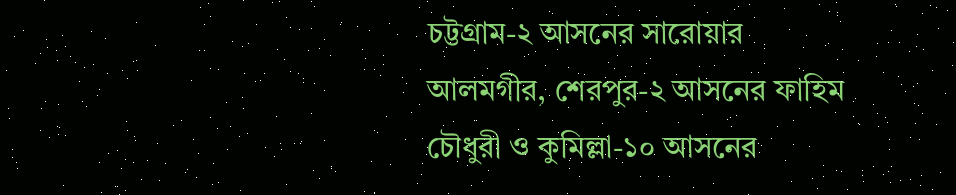চট্টগ্রাম-২ আসনের সারোয়ার আলমগীর, শেরপুর-২ আসনের ফাহিম চৌধুরী ও কুমিল্লা-১০ আসনের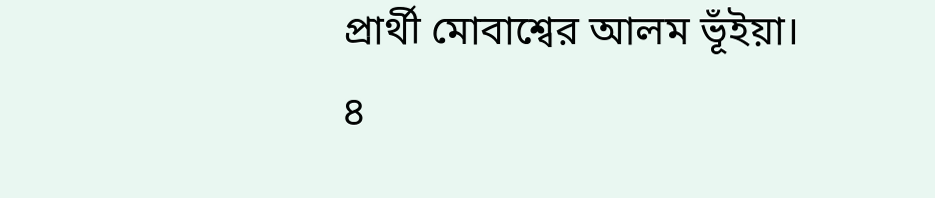প্রার্থী মোবাশ্বের আলম ভূঁইয়া।
৪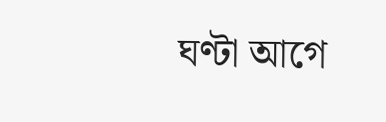ঘণ্টা আগে